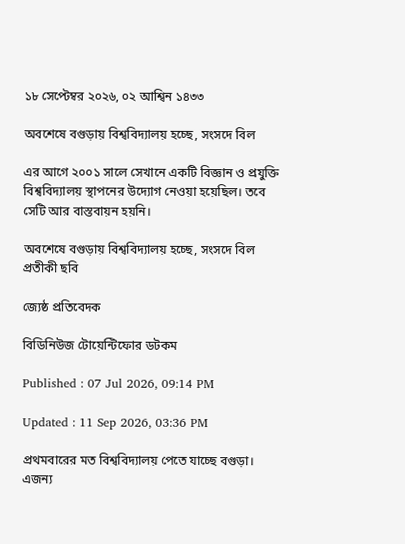১৮ সেপ্টেম্বর ২০২৬, ০২ আশ্বিন ১৪৩৩

অবশেষে বগুড়ায় বিশ্ববিদ্যালয় হচ্ছে, সংসদে বিল

এর আগে ২০০১ সালে সেখানে একটি বিজ্ঞান ও প্রযুক্তি বিশ্ববিদ্যালয় স্থাপনের উদ্যোগ নেওয়া হয়েছিল। তবে সেটি আর বাস্তবায়ন হয়নি।

অবশেষে বগুড়ায় বিশ্ববিদ্যালয় হচ্ছে, সংসদে বিল
প্রতীকী ছবি

জ্যেষ্ঠ প্রতিবেদক

বিডিনিউজ টোয়েন্টিফোর ডটকম

Published : 07 Jul 2026, 09:14 PM

Updated : 11 Sep 2026, 03:36 PM

প্রথমবারের মত বিশ্ববিদ্যালয় পেতে যাচ্ছে বগুড়া। এজন্য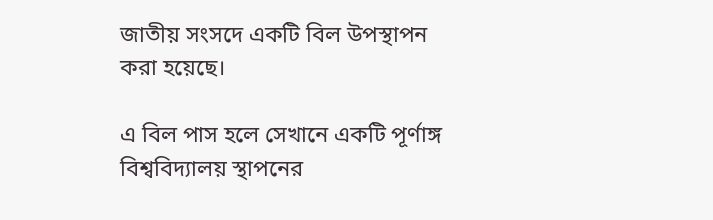জাতীয় সংসদে একটি বিল উপস্থাপন করা হয়েছে।

এ বিল পাস হলে সেখানে একটি পূর্ণাঙ্গ বিশ্ববিদ্যালয় স্থাপনের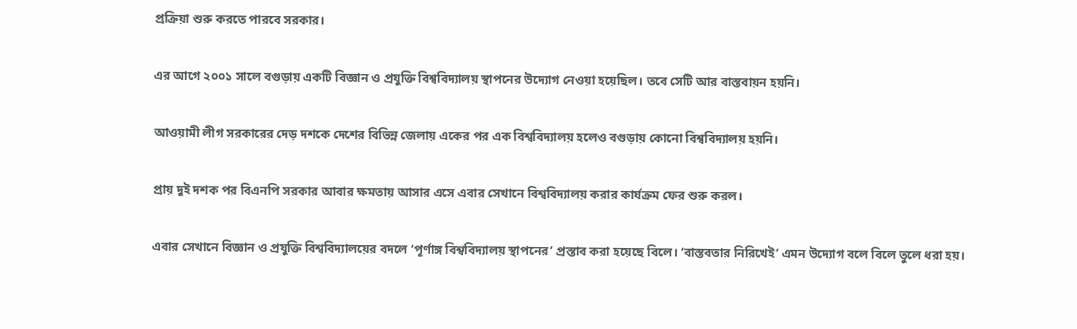প্রক্রিয়া শুরু করতে পারবে সরকার।

এর আগে ২০০১ সালে বগুড়ায় একটি বিজ্ঞান ও প্রযুক্তি বিশ্ববিদ্যালয় স্থাপনের উদ্যোগ নেওয়া হয়েছিল। তবে সেটি আর বাস্তবায়ন হয়নি।

আওয়ামী লীগ সরকারের দেড় দশকে দেশের বিভিন্ন জেলায় একের পর এক বিশ্ববিদ্যালয় হলেও বগুড়ায় কোনো বিশ্ববিদ্যালয় হয়নি।

প্রায় দুই দশক পর বিএনপি সরকার আবার ক্ষমতায় আসার এসে এবার সেখানে বিশ্ববিদ্যালয় করার কার্যক্রম ফের শুরু করল।

এবার সেখানে বিজ্ঞান ও প্রযুক্তি বিশ্ববিদ্যালয়ের বদলে ‘পূর্ণাঙ্গ বিশ্ববিদ্যালয় স্থাপনের’ প্রস্তাব করা হয়েছে বিলে। ‘বাস্তবতার নিরিখেই’ এমন উদ্যোগ বলে বিলে তুলে ধরা হয়।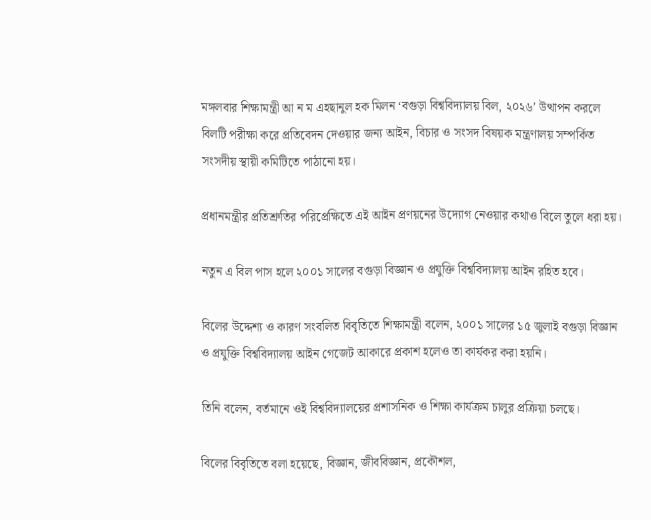মঙ্গলবার শিক্ষামন্ত্রী আ ন ম এহছানুল হক মিলন ‘বগুড়া বিশ্ববিদ্যালয় বিল, ২০২৬’ উত্থাপন করলে বিলটি পরীক্ষা করে প্রতিবেদন দেওয়ার জন্য আইন, বিচার ও সংসদ বিষয়ক মন্ত্রণালয় সম্পর্কিত সংসদীয় স্থায়ী কমিটিতে পাঠানো হয়।

প্রধানমন্ত্রীর প্রতিশ্রুতির পরিপ্রেক্ষিতে এই আইন প্রণয়নের উদ্যোগ নেওয়ার কথাও বিলে তুলে ধরা হয়।

নতুন এ বিল পাস হলে ২০০১ সালের বগুড়া বিজ্ঞান ও প্রযুক্তি বিশ্ববিদ্যালয় আইন রহিত হবে।

বিলের উদ্দেশ্য ও কারণ সংবলিত বিবৃতিতে শিক্ষামন্ত্রী বলেন, ২০০১ সালের ১৫ জুলাই বগুড়া বিজ্ঞান ও প্রযুক্তি বিশ্ববিদ্যালয় আইন গেজেট আকারে প্রকাশ হলেও তা কার্যকর করা হয়নি।

তিনি বলেন, বর্তমানে ওই বিশ্ববিদ্যালয়ের প্রশাসনিক ও শিক্ষা কার্যক্রম চালুর প্রক্রিয়া চলছে।

বিলের বিবৃতিতে বলা হয়েছে, বিজ্ঞান, জীববিজ্ঞান, প্রকৌশল,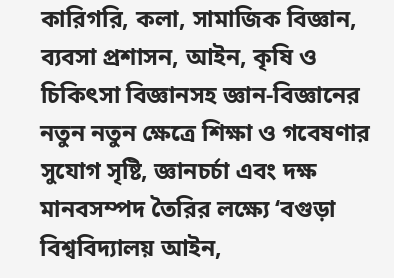কারিগরি, কলা, সামাজিক বিজ্ঞান, ব্যবসা প্রশাসন, আইন, কৃষি ও চিকিৎসা বিজ্ঞানসহ জ্ঞান-বিজ্ঞানের নতুন নতুন ক্ষেত্রে শিক্ষা ও গবেষণার সুযোগ সৃষ্টি, জ্ঞানচর্চা এবং দক্ষ মানবসম্পদ তৈরির লক্ষ্যে ‘বগুড়া বিশ্ববিদ্যালয় আইন,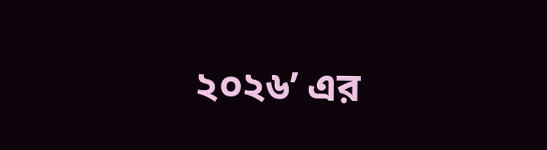২০২৬’ এর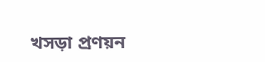খসড়া প্রণয়ন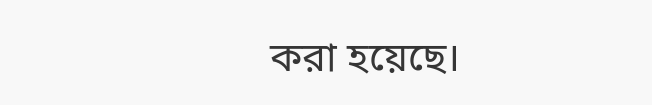করা হয়েছে।